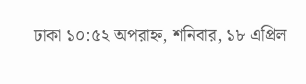ঢাকা ১০:৫২ অপরাহ্ন, শনিবার, ১৮ এপ্রিল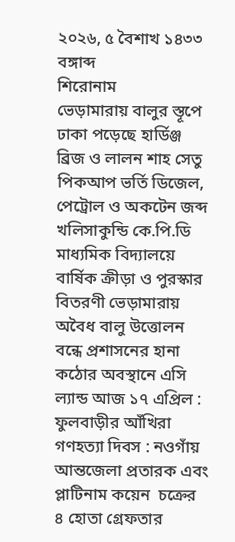২০২৬, ৫ বৈশাখ ১৪৩৩ বঙ্গাব্দ
শিরোনাম
ভেড়ামারায় বালুর স্তূপে ঢাকা পড়েছে হার্ডিঞ্জ ব্রিজ ও লালন শাহ সেতু পিকআপ ভর্তি ডিজেল, পেট্রোল ও অকটেন জব্দ খলিসাকুন্ডি কে.পি.ডি মাধ্যমিক বিদ্যালয়ে বার্ষিক ক্রীড়া ও পুরস্কার বিতরণী ভেড়ামারায় অবৈধ বালু উত্তোলন বন্ধে প্রশাসনের হানা কঠোর অবস্থানে এসি ল্যান্ড আজ ১৭ এপ্রিল : ফুলবাড়ীর আঁখিরা গণহত্যা দিবস : নওগাঁয় আন্তজেলা প্রতারক এবং প্লাটিনাম কয়েন  চক্রের ৪ হোতা গ্রেফতার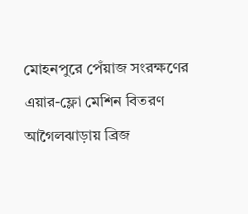মোহনপুরে পেঁয়াজ সংরক্ষণের এয়ার-ফ্লো মেশিন বিতরণ আগৈলঝাড়ায় ব্রিজ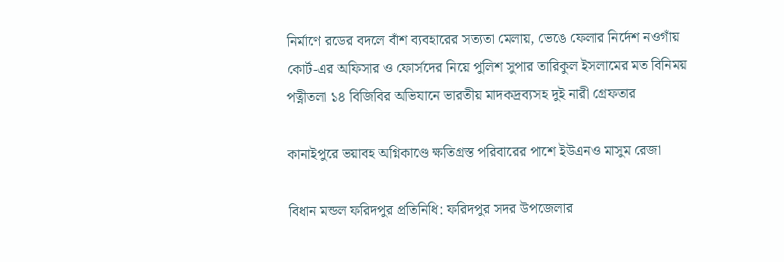নির্মাণে রডের বদলে বাঁশ ব্যবহারের সত্যতা মেলায়, ভেঙে ফেলার নির্দেশ নওগাঁয় কোর্ট-এর অফিসার ও ফোর্সদের নিয়ে পুলিশ সুপার তারিকুল ইসলামের মত বিনিময়  পত্নীতলা ১৪ বিজিবির অভিযানে ভারতীয় মাদকদ্রব্যসহ দুই নারী গ্রেফতার

কানাইপুরে ভয়াবহ অগ্নিকাণ্ডে ক্ষতিগ্রস্ত পরিবারের পাশে ইউএনও মাসুম রেজা

বিধান মন্ডল ফরিদপুর প্রতিনিধি: ফরিদপুর সদর উপজেলার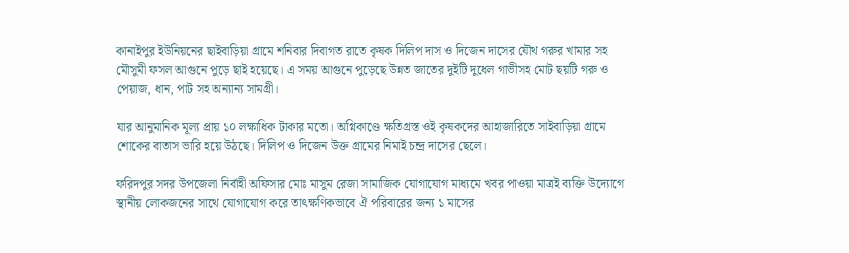কানাইপুর ইউনিয়নের ছাইবাড়িয়া গ্রামে শনিবার দিবাগত রাতে কৃষক দিলিপ দাস ও দিজেন দাসের যৌথ গরুর খামার সহ মৌসুমী ফসল আগুনে পুড়ে ছাই হয়েছে। এ সময় আগুনে পুড়েছে উন্নত জাতের দুইটি দুধেল গাভীসহ মোট ছয়টি গরু ও পেয়াজ, ধান, পাট সহ অন্যান্য সামগ্রী।

যার আনুমানিক মূল্য প্রায় ১০ লক্ষাধিক টাকার মতো। অগ্নিকাণ্ডে ক্ষতিগ্রস্ত ওই কৃষকদের আহাজারিতে সাইবাড়িয়া গ্রামে শোকের বাতাস ভারি হয়ে উঠছে। দিলিপ ও দিজেন উক্ত গ্রামের নিমাই চন্দ্র দাসের ছেলে।

ফরিদপুর সদর উপজেলা নির্বাহী অফিসার মোঃ মাসুম রেজা সামাজিক যোগাযোগ মাধ্যমে খবর পাওয়া মাত্রই ব্যক্তি উদ্যোগে স্থানীয় লোকজনের সাথে যোগাযোগ করে তাৎক্ষণিকভাবে ঐ পরিবারের জন্য ১ মাসের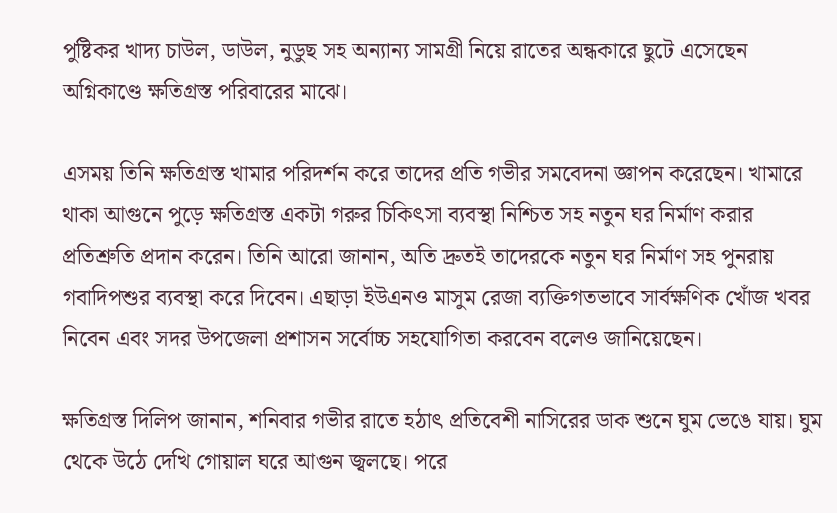পুষ্টিকর খাদ্য চাউল, ডাউল, নুডুছ সহ অন্যান্য সামগ্রী নিয়ে রাতের অন্ধকারে ছুটে এসেছেন অগ্নিকাণ্ডে ক্ষতিগ্রস্ত পরিবারের মাঝে।

এসময় তিনি ক্ষতিগ্রস্ত খামার পরিদর্শন করে তাদের প্রতি গভীর সমবেদনা জ্ঞাপন করেছেন। খামারে থাকা আগুনে পুড়ে ক্ষতিগ্রস্ত একটা গরুর চিকিৎসা ব্যবস্থা নিশ্চিত সহ নতুন ঘর নির্মাণ করার প্রতিশ্রুতি প্রদান করেন। তিনি আরো জানান, অতি দ্রুতই তাদেরকে নতুন ঘর নির্মাণ সহ পুনরায় গবাদিপশুর ব্যবস্থা করে দিবেন। এছাড়া ইউএনও মাসুম রেজা ব্যক্তিগতভাবে সার্বক্ষণিক খোঁজ খবর নিবেন এবং সদর উপজেলা প্রশাসন সর্বোচ্চ সহযোগিতা করবেন বলেও জানিয়েছেন।

ক্ষতিগ্রস্ত দিলিপ জানান, শনিবার গভীর রাতে হঠাৎ প্রতিবেশী নাসিরের ডাক শুনে ঘুম ভেঙে যায়। ঘুম থেকে উঠে দেখি গোয়াল ঘরে আগুন জ্বলছে। পরে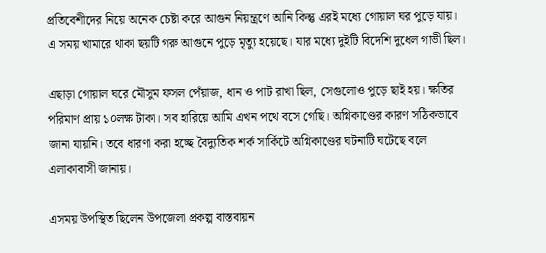প্রতিবেশীদের নিয়ে অনেক চেষ্টা করে আগুন নিয়ন্ত্রণে আনি কিন্তু এরই মধ্যে গোয়াল ঘর পুড়ে যায়। এ সময় খামারে থাকা ছয়টি গরু আগুনে পুড়ে মৃত্যু হয়েছে। যার মধ্যে দুইটি বিদেশি দুধেল গাভী ছিল।

এছাড়া গোয়াল ঘরে মৌসুম ফসল পেঁয়াজ, ধান ও পাট রাখা ছিল, সেগুলোও পুড়ে ছাই হয়। ক্ষতির পরিমাণ প্রায় ১০লক্ষ টাকা। সব হারিয়ে আমি এখন পথে বসে গেছি। অগ্নিকাণ্ডের কারণ সঠিকভাবে জানা যায়নি। তবে ধারণা করা হচ্ছে বৈদ্যুতিক শর্ক সার্কিটে অগ্নিকাণ্ডের ঘটনাটি ঘটেছে বলে এলাকাবাসী জানায়।

এসময় উপস্থিত ছিলেন উপজেলা প্রকল্প বাস্তবায়ন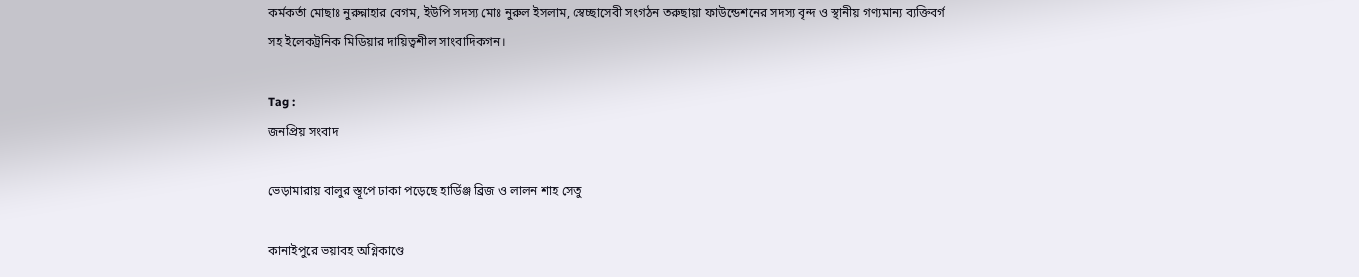কর্মকর্তা মোছাঃ নুরুন্নাহার বেগম, ইউপি সদস্য মোঃ নুরুল ইসলাম, স্বেচ্ছাসেবী সংগঠন তরুছায়া ফাউন্ডেশনের সদস্য বৃন্দ ও স্থানীয় গণ্যমান্য ব্যক্তিবর্গ সহ ইলেকট্রনিক মিডিয়ার দায়িত্বশীল সাংবাদিকগন।

Tag :
জনপ্রিয় সংবাদ

ভেড়ামারায় বালুর স্তূপে ঢাকা পড়েছে হার্ডিঞ্জ ব্রিজ ও লালন শাহ সেতু

কানাইপুরে ভয়াবহ অগ্নিকাণ্ডে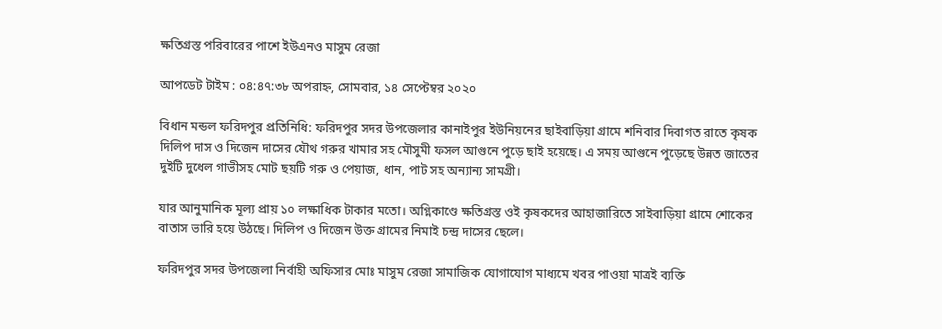ক্ষতিগ্রস্ত পরিবারের পাশে ইউএনও মাসুম রেজা

আপডেট টাইম : ০৪:৪৭:৩৮ অপরাহ্ন, সোমবার, ১৪ সেপ্টেম্বর ২০২০

বিধান মন্ডল ফরিদপুর প্রতিনিধি: ফরিদপুর সদর উপজেলার কানাইপুর ইউনিয়নের ছাইবাড়িয়া গ্রামে শনিবার দিবাগত রাতে কৃষক দিলিপ দাস ও দিজেন দাসের যৌথ গরুর খামার সহ মৌসুমী ফসল আগুনে পুড়ে ছাই হয়েছে। এ সময় আগুনে পুড়েছে উন্নত জাতের দুইটি দুধেল গাভীসহ মোট ছয়টি গরু ও পেয়াজ, ধান, পাট সহ অন্যান্য সামগ্রী।

যার আনুমানিক মূল্য প্রায় ১০ লক্ষাধিক টাকার মতো। অগ্নিকাণ্ডে ক্ষতিগ্রস্ত ওই কৃষকদের আহাজারিতে সাইবাড়িয়া গ্রামে শোকের বাতাস ভারি হয়ে উঠছে। দিলিপ ও দিজেন উক্ত গ্রামের নিমাই চন্দ্র দাসের ছেলে।

ফরিদপুর সদর উপজেলা নির্বাহী অফিসার মোঃ মাসুম রেজা সামাজিক যোগাযোগ মাধ্যমে খবর পাওয়া মাত্রই ব্যক্তি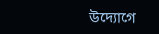উদ্যোগে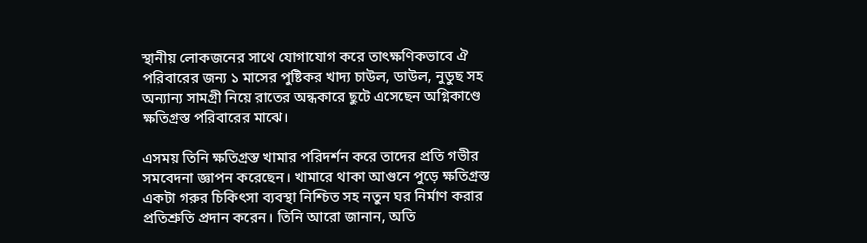স্থানীয় লোকজনের সাথে যোগাযোগ করে তাৎক্ষণিকভাবে ঐ পরিবারের জন্য ১ মাসের পুষ্টিকর খাদ্য চাউল, ডাউল, নুডুছ সহ অন্যান্য সামগ্রী নিয়ে রাতের অন্ধকারে ছুটে এসেছেন অগ্নিকাণ্ডে ক্ষতিগ্রস্ত পরিবারের মাঝে।

এসময় তিনি ক্ষতিগ্রস্ত খামার পরিদর্শন করে তাদের প্রতি গভীর সমবেদনা জ্ঞাপন করেছেন। খামারে থাকা আগুনে পুড়ে ক্ষতিগ্রস্ত একটা গরুর চিকিৎসা ব্যবস্থা নিশ্চিত সহ নতুন ঘর নির্মাণ করার প্রতিশ্রুতি প্রদান করেন। তিনি আরো জানান, অতি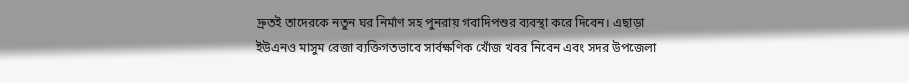দ্রুতই তাদেরকে নতুন ঘর নির্মাণ সহ পুনরায় গবাদিপশুর ব্যবস্থা করে দিবেন। এছাড়া ইউএনও মাসুম রেজা ব্যক্তিগতভাবে সার্বক্ষণিক খোঁজ খবর নিবেন এবং সদর উপজেলা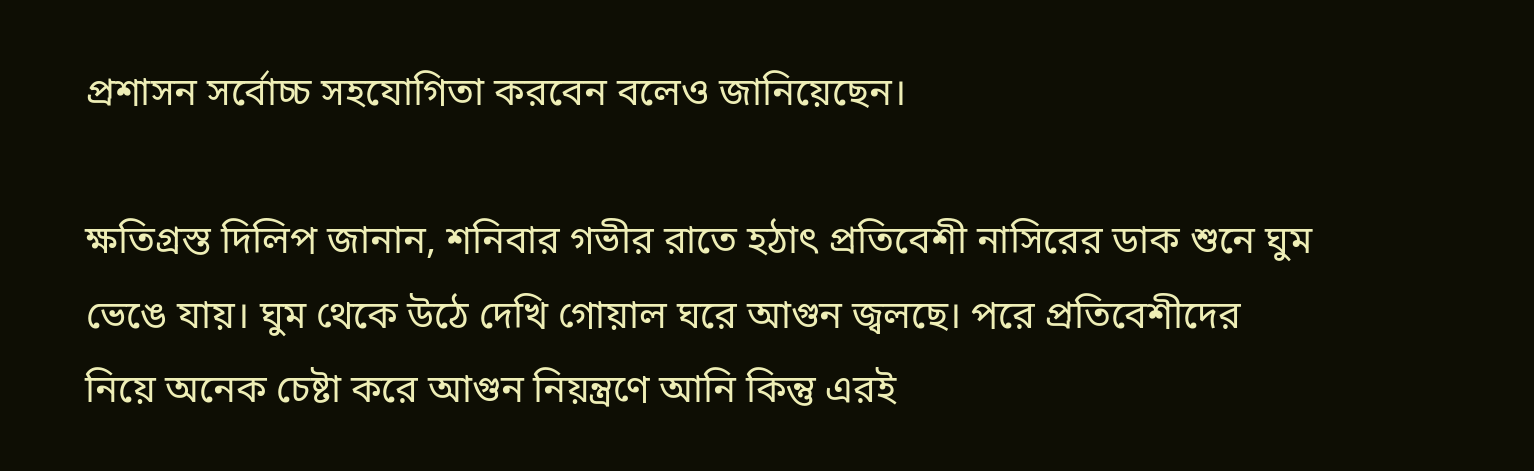প্রশাসন সর্বোচ্চ সহযোগিতা করবেন বলেও জানিয়েছেন।

ক্ষতিগ্রস্ত দিলিপ জানান, শনিবার গভীর রাতে হঠাৎ প্রতিবেশী নাসিরের ডাক শুনে ঘুম ভেঙে যায়। ঘুম থেকে উঠে দেখি গোয়াল ঘরে আগুন জ্বলছে। পরে প্রতিবেশীদের নিয়ে অনেক চেষ্টা করে আগুন নিয়ন্ত্রণে আনি কিন্তু এরই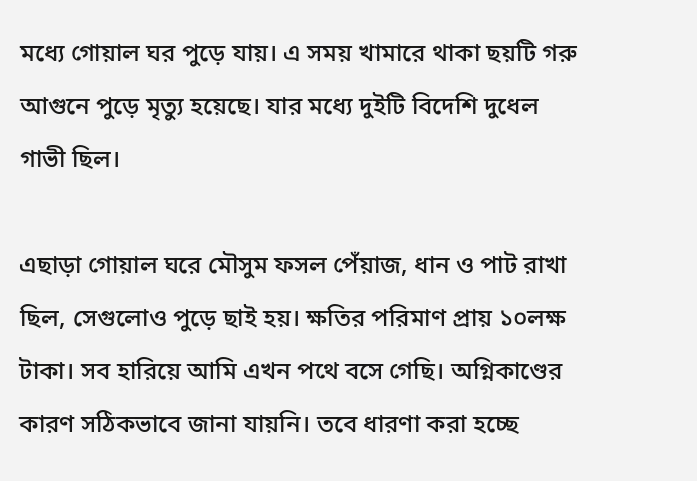মধ্যে গোয়াল ঘর পুড়ে যায়। এ সময় খামারে থাকা ছয়টি গরু আগুনে পুড়ে মৃত্যু হয়েছে। যার মধ্যে দুইটি বিদেশি দুধেল গাভী ছিল।

এছাড়া গোয়াল ঘরে মৌসুম ফসল পেঁয়াজ, ধান ও পাট রাখা ছিল, সেগুলোও পুড়ে ছাই হয়। ক্ষতির পরিমাণ প্রায় ১০লক্ষ টাকা। সব হারিয়ে আমি এখন পথে বসে গেছি। অগ্নিকাণ্ডের কারণ সঠিকভাবে জানা যায়নি। তবে ধারণা করা হচ্ছে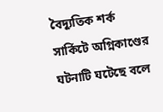বৈদ্যুতিক শর্ক সার্কিটে অগ্নিকাণ্ডের ঘটনাটি ঘটেছে বলে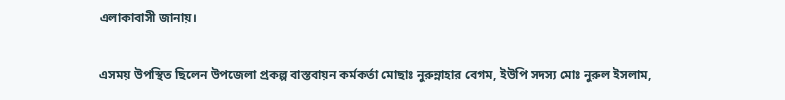এলাকাবাসী জানায়।

এসময় উপস্থিত ছিলেন উপজেলা প্রকল্প বাস্তবায়ন কর্মকর্তা মোছাঃ নুরুন্নাহার বেগম, ইউপি সদস্য মোঃ নুরুল ইসলাম,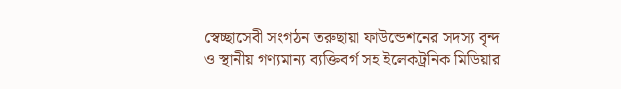স্বেচ্ছাসেবী সংগঠন তরুছায়া ফাউন্ডেশনের সদস্য বৃন্দ ও স্থানীয় গণ্যমান্য ব্যক্তিবর্গ সহ ইলেকট্রনিক মিডিয়ার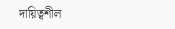দায়িত্বশীল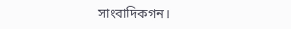সাংবাদিকগন।